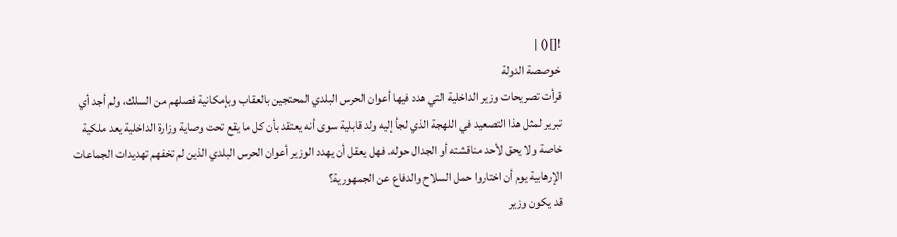![]() |
خوصصة الدولة
قرأت تصريحات وزير الداخلية التي هدد فيها أعوان الحرس البلدي المحتجين بالعقاب وبإمكانية فصلهم من السلك، ولم أجد أي تبرير لمثل هذا التصعيد في اللهجة الذي لجأ إليه ولد قابلية سوى أنه يعتقد بأن كل ما يقع تحت وصاية وزارة الداخلية يعد ملكية خاصة ولا يحق لأحد مناقشته أو الجدال حوله. فهل يعقل أن يهدد الوزير أعوان الحرس البلدي الذين لم تخفهم تهديدات الجماعات الإرهابية يوم أن اختاروا حمل السلاح والدفاع عن الجمهورية؟
قد يكون وزير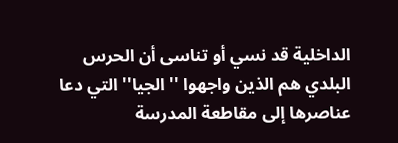الداخلية قد نسي أو تناسى أن الحرس البلدي هم الذين واجهوا ''الجيا'' التي دعا عناصرها إلى مقاطعة المدرسة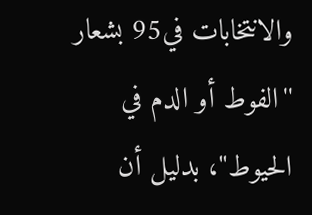والانتخابات في95 بشعار ''الفوط أو الدم في الحيوط''، بدليل أن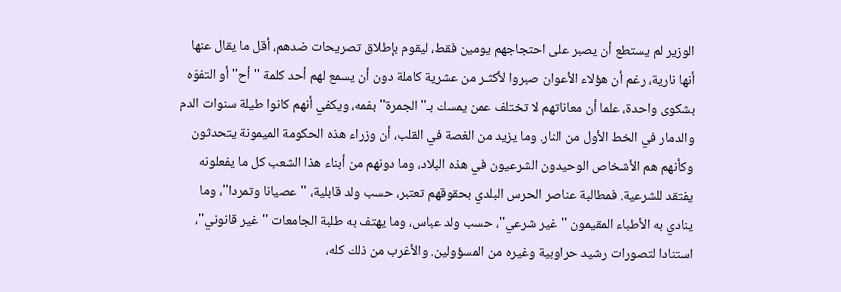الوزير لم يستطع أن يصبر على احتجاجهم يومين فقط، ليقوم بإطلاق تصريحات ضدهم، أقل ما يقال عنها أنها نارية، رغم أن هؤلاء الأعوان صبروا لأكثـر من عشرية كاملة دون أن يسمع لهم أحد كلمة ''أح'' أو التفوّه بشكوى واحدة، علما أن معاناتهم لا تختلف عمن يمسك بـ''الجمرة'' بفمه، ويكفي أنهم كانوا طيلة سنوات الدم والدمار في الخط الأول من النار. وما يزيد من الغصة في القلب، أن وزراء هذه الحكومة الميمونة يتحدثون وكأنهم هم الأشخاص الوحيدون الشرعيون في هذه البلاد، وما دونهم من أبناء هذا الشعب كل ما يفعلونه يفتقد للشرعية. فمطالبة عناصر الحرس البلدي بحقوقهم تعتبر، حسب ولد قابلية، ''عصيانا وتمردا''، وما ينادي به الأطباء المقيمون ''غير شرعي''، حسب ولد عباس، وما يهتف به طلبة الجامعات ''غير قانوني''، استنادا لتصورات رشيد حراوبية وغيره من المسؤولين. والأغرب من ذلك كله،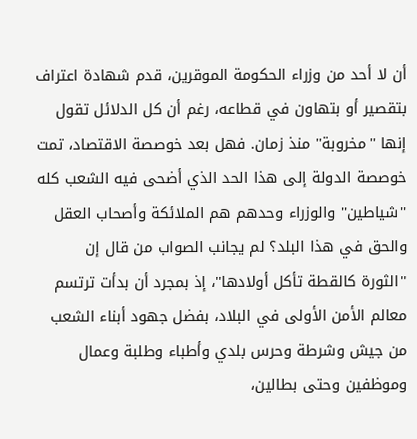أن لا أحد من وزراء الحكومة الموقرين، قدم شهادة اعتراف بتقصير أو بتهاون في قطاعه، رغم أن كل الدلائل تقول إنها ''مخروبة'' منذ زمان. فهل بعد خوصصة الاقتصاد، تمت خوصصة الدولة إلى هذا الحد الذي أضحى فيه الشعب كله ''شياطين'' والوزراء وحدهم هم الملائكة وأصحاب العقل والحق في هذا البلد؟ لم يجانب الصواب من قال إن ''الثورة كالقطة تأكل أولادها''، إذ بمجرد أن بدأت ترتسم معالم الأمن الأولى في البلاد، بفضل جهود أبناء الشعب من جيش وشرطة وحرس بلدي وأطباء وطلبة وعمال وموظفين وحتى بطالين،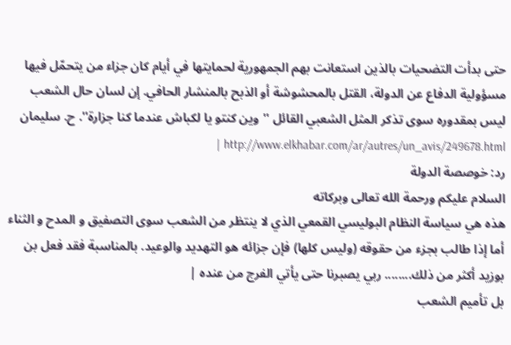حتى بدأت التضحيات بالذين استعانت بهم الجمهورية لحمايتها في أيام كان جزاء من يتحمّل فيها مسؤولية الدفاع عن الدولة، القتل بالمحشوشة أو الذبح بالمنشار الحافي. إن لسان حال الشعب ليس بمقدوره سوى تذكر المثل الشعبي القائل ''وين كنتو يا لكباش عندما كنا جزارة''. ح. سليمان http://www.elkhabar.com/ar/autres/un_avis/249678.html |
رد: خوصصة الدولة
السلام عليكم ورحمة الله تعالى وبركاته
هذه هي سياسة النظام البوليسي القمعي الذي لا ينتظر من الشعب سوى التصفيق و المدح و الثناء أما إذا طالب بجزء من حقوقه (وليس كلها) فإن جزائه هو التهديد والوعيد. بالمناسبة فقد فعل بن بوزيد أكثر من ذلك........ ربي يصبرنا حتى يأتي الفرج من عنده |
بل تأميم الشعب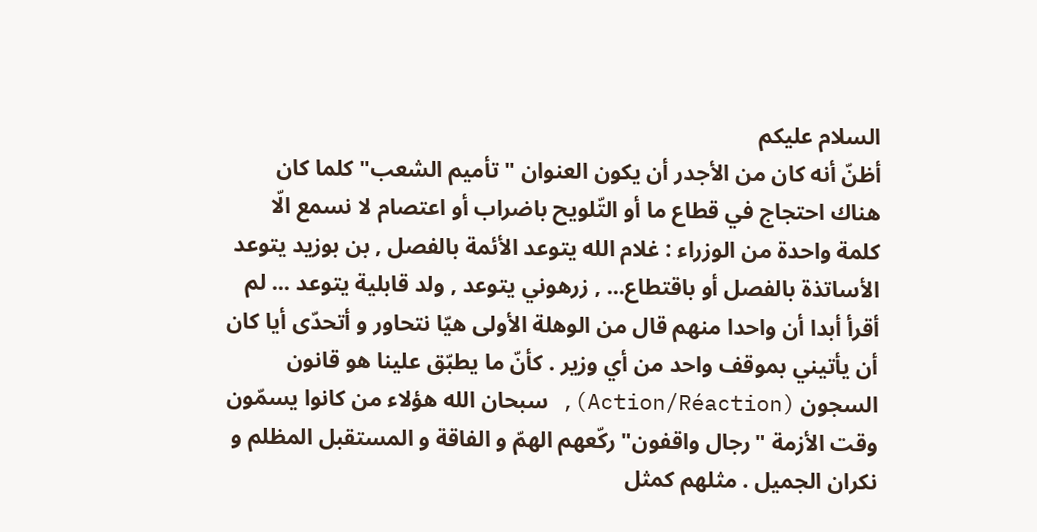السلام عليكم
أظنّ أنه كان من الأجدر أن يكون العنوان "تأميم الشعب" كلما كان هناك احتجاج في قطاع ما أو التّلويح باضراب أو اعتصام لا نسمع الّا كلمة واحدة من الوزراء : غلام الله يتوعد الأئمة بالفصل , بن بوزيد يتوعد الأساتذة بالفصل أو باقتطاع... , زرهوني يتوعد , ولد قابلية يتوعد ... لم أقرأ أبدا أن واحدا منهم قال من الوهلة الأولى هيّا نتحاور و أتحدّى أيا كان أن يأتيني بموقف واحد من أي وزير . كأنّ ما يطبّق علينا هو قانون السجون (Action/Réaction), سبحان الله هؤلاء من كانوا يسمّون وقت الأزمة "رجال واقفون" ركّعهم الهمّ و الفاقة و المستقبل المظلم و نكران الجميل . مثلهم كمثل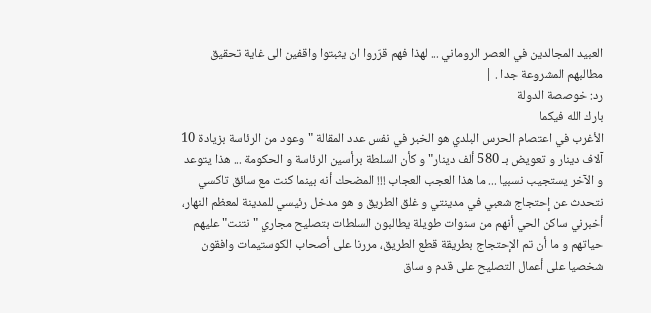العبيد المجالدين في العصر الروماني ... لهذا فهم قرّروا ان يثبتوا واقفين الى غاية تحقيق مطالبهم المشروعة جدا . |
رد: خوصصة الدولة
بارك الله فيكما
الأغرب في اعتصام الحرس البلدي هو الخبر في نفس عدد المقالة "وعود من الرئاسة بزيادة 10 آلاف دينار و تعويض بـ 580 ألف دينار" و كأن السلطة برأسين الرئاسة و الحكومة ... هذا يتوعد و الآخر يستجيب نسبيا ... ما هذا العجب العجاب !!! المضحك أنه بينما كنت مع سائق تاكسي نتحدث عن إحتجاج شعبي في مدينتي و غلق الطريق و هو مدخل رئيسي للمدينة لمعظم النهار، أخبرني ساكن الحي أنهم من سنوات طويلة يطالبون السلطات بتصليح مجاري "نتنت" عليهم حياتهم و ما أن تم الإحتجاج بطريقة قطع الطريق، مررنا على أصحاب الكوستيمات وافقون شخصيا على أعمال التصليح على قدم و ساق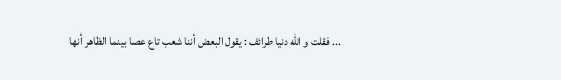... فقلت و الله دنيا طرائف : يقول البعض أننا شعب تاع عصا بينما الظاهر أنها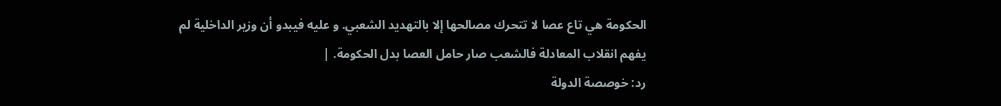الحكومة هي تاع عصا لا تتحرك مصالحها إلا بالتهديد الشعبي. و عليه فيبدو أن وزير الداخلية لم يفهم انقلاب المعادلة فالشعب صار حامل العصا بدل الحكومة. |
رد: خوصصة الدولة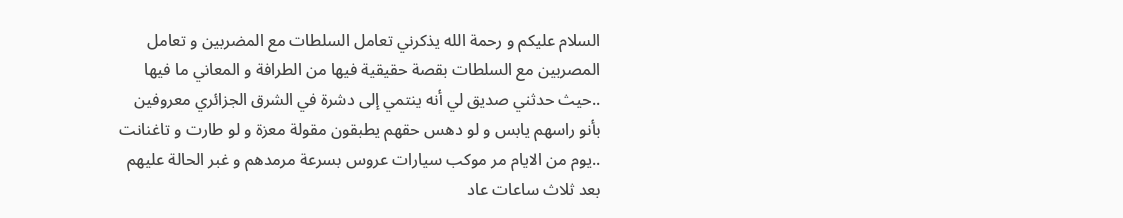السلام عليكم و رحمة الله يذكرني تعامل السلطات مع المضربين و تعامل المصربين مع السلطات بقصة حقيقية فيها من الطرافة و المعاني ما فيها ..حيث حدثني صديق لي أنه ينتمي إلى دشرة في الشرق الجزائري معروفين بأنو راسهم يابس و لو دهس حقهم يطبقون مقولة معزة و لو طارت و تاغنانت ..يوم من الايام مر موكب سيارات عروس بسرعة مرمدهم و غبر الحالة عليهم بعد ثلاث ساعات عاد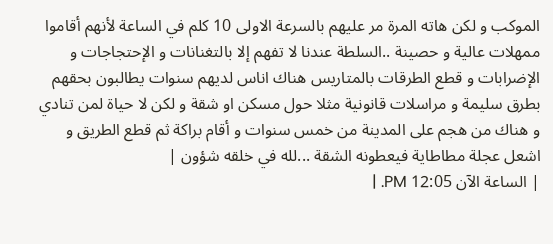الموكب و لكن هاته المرة مر عليهم بالسرعة الاولى 10 كلم في الساعة لأنهم أقاموا ممهلات عالية و حصينة ..السلطة عندنا لا تفهم إلا بالتغنانات و الإحتجاجات و الإضرابات و قطع الطرقات بالمتاريس هناك اناس لديهم سنوات يطالبون بحقهم بطرق سليمة و مراسلات قانونية مثلا حول مسكن او شقة و لكن لا حياة لمن تنادي و هناك من هجم على المدينة من خمس سنوات و أقام براكة ثم قطع الطريق و اشعل عجلة مطاطاية فيعطونه الشقة ...لله في خلقه شؤون |
| الساعة الآن 12:05 PM. |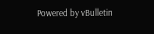Powered by vBulletin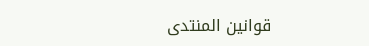قوانين المنتدى